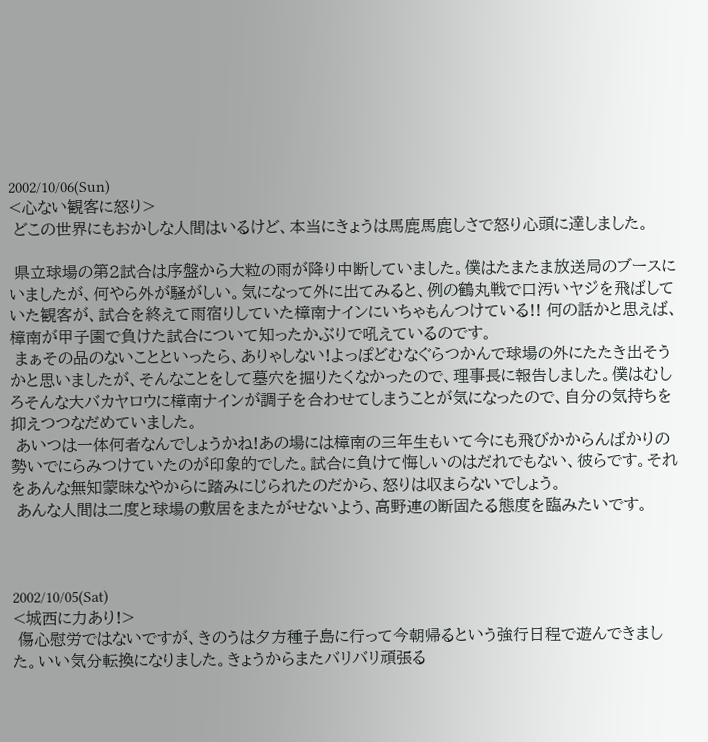2002/10/06(Sun)
<心ない観客に怒り>
 どこの世界にもおかしな人間はいるけど、本当にきょうは馬鹿馬鹿しさで怒り心頭に達しました。

 県立球場の第2試合は序盤から大粒の雨が降り中断していました。僕はたまたま放送局のブースにいましたが、何やら外が騒がしい。気になって外に出てみると、例の鶴丸戦で口汚いヤジを飛ばしていた観客が、試合を終えて雨宿りしていた樟南ナインにいちゃもんつけている!! 何の話かと思えば、樟南が甲子園で負けた試合について知ったかぶりで吼えているのです。
 まぁその品のないことといったら、ありゃしない!よっぽどむなぐらつかんで球場の外にたたき出そうかと思いましたが、そんなことをして墓穴を掘りたくなかったので、理事長に報告しました。僕はむしろそんな大バカヤロウに樟南ナインが調子を合わせてしまうことが気になったので、自分の気持ちを抑えつつなだめていました。
 あいつは一体何者なんでしょうかね!あの場には樟南の三年生もいて今にも飛びかからんばかりの勢いでにらみつけていたのが印象的でした。試合に負けて悔しいのはだれでもない、彼らです。それをあんな無知蒙昧なやからに踏みにじられたのだから、怒りは収まらないでしょう。
 あんな人間は二度と球場の敷居をまたがせないよう、高野連の断固たる態度を臨みたいです。



2002/10/05(Sat)
<城西に力あり!>
 傷心慰労ではないですが、きのうは夕方種子島に行って今朝帰るという強行日程で遊んできました。いい気分転換になりました。きょうからまたバリバリ頑張る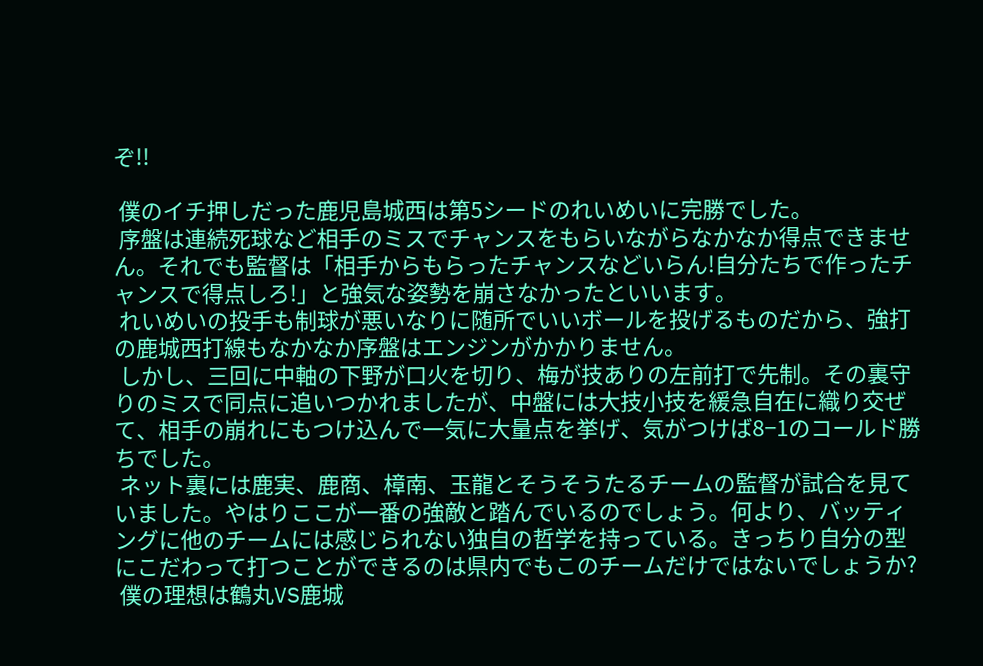ぞ!!

 僕のイチ押しだった鹿児島城西は第5シードのれいめいに完勝でした。
 序盤は連続死球など相手のミスでチャンスをもらいながらなかなか得点できません。それでも監督は「相手からもらったチャンスなどいらん!自分たちで作ったチャンスで得点しろ!」と強気な姿勢を崩さなかったといいます。
 れいめいの投手も制球が悪いなりに随所でいいボールを投げるものだから、強打の鹿城西打線もなかなか序盤はエンジンがかかりません。
 しかし、三回に中軸の下野が口火を切り、梅が技ありの左前打で先制。その裏守りのミスで同点に追いつかれましたが、中盤には大技小技を緩急自在に織り交ぜて、相手の崩れにもつけ込んで一気に大量点を挙げ、気がつけば8−1のコールド勝ちでした。
 ネット裏には鹿実、鹿商、樟南、玉龍とそうそうたるチームの監督が試合を見ていました。やはりここが一番の強敵と踏んでいるのでしょう。何より、バッティングに他のチームには感じられない独自の哲学を持っている。きっちり自分の型にこだわって打つことができるのは県内でもこのチームだけではないでしょうか?
 僕の理想は鶴丸VS鹿城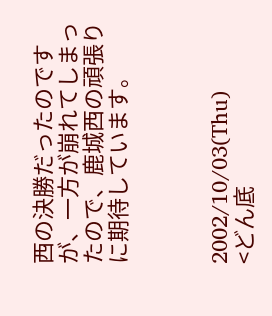西の決勝だったのですが、一方が崩れてしまったので、鹿城西の頑張りに期待しています。



2002/10/03(Thu)
<どん底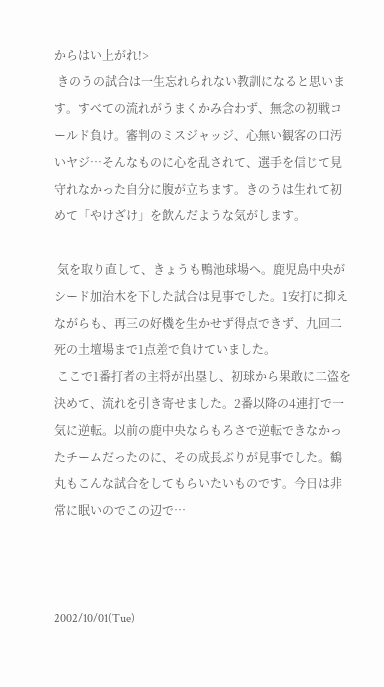からはい上がれ!>
 きのうの試合は一生忘れられない教訓になると思います。すべての流れがうまくかみ合わず、無念の初戦コールド負け。審判のミスジャッジ、心無い観客の口汚いヤジ…そんなものに心を乱されて、選手を信じて見守れなかった自分に腹が立ちます。きのうは生れて初めて「やけざけ」を飲んだような気がします。

 気を取り直して、きょうも鴨池球場へ。鹿児島中央がシード加治木を下した試合は見事でした。1安打に抑えながらも、再三の好機を生かせず得点できず、九回二死の土壇場まで1点差で負けていました。
 ここで1番打者の主将が出塁し、初球から果敢に二盗を決めて、流れを引き寄せました。2番以降の4連打で一気に逆転。以前の鹿中央ならもろさで逆転できなかったチームだったのに、その成長ぶりが見事でした。鶴丸もこんな試合をしてもらいたいものです。今日は非常に眠いのでこの辺で…



2002/10/01(Tue)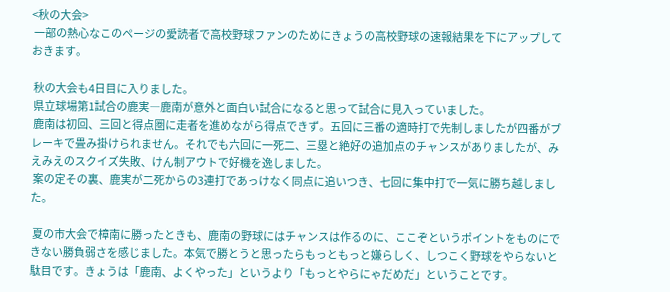<秋の大会>
 一部の熱心なこのページの愛読者で高校野球ファンのためにきょうの高校野球の速報結果を下にアップしておきます。

 秋の大会も4日目に入りました。
 県立球場第1試合の鹿実―鹿南が意外と面白い試合になると思って試合に見入っていました。
 鹿南は初回、三回と得点圏に走者を進めながら得点できず。五回に三番の適時打で先制しましたが四番がブレーキで畳み掛けられません。それでも六回に一死二、三塁と絶好の追加点のチャンスがありましたが、みえみえのスクイズ失敗、けん制アウトで好機を逸しました。
 案の定その裏、鹿実が二死からの3連打であっけなく同点に追いつき、七回に集中打で一気に勝ち越しました。

 夏の市大会で樟南に勝ったときも、鹿南の野球にはチャンスは作るのに、ここぞというポイントをものにできない勝負弱さを感じました。本気で勝とうと思ったらもっともっと嫌らしく、しつこく野球をやらないと駄目です。きょうは「鹿南、よくやった」というより「もっとやらにゃだめだ」ということです。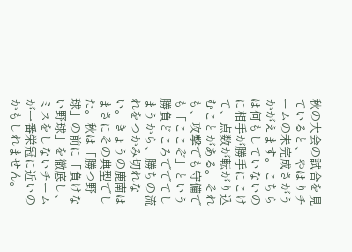秋の大会の試合を見ていると、やはりチームの未完成さがうかがえます。こちらは何もしていないのに相手が勝手にこけて、点数が転がり込むことがある。それも、攻撃でも守備でも「ここぞ」という勝負どころででてしまうから、勝ちの流れをつかみ切れない。きょうの鹿南はまさにその典型でした。秋は「勝つ野球」の前に「負けない野球」を徹底し、ミスをしないチームが一番栄冠に近いのかもしれません。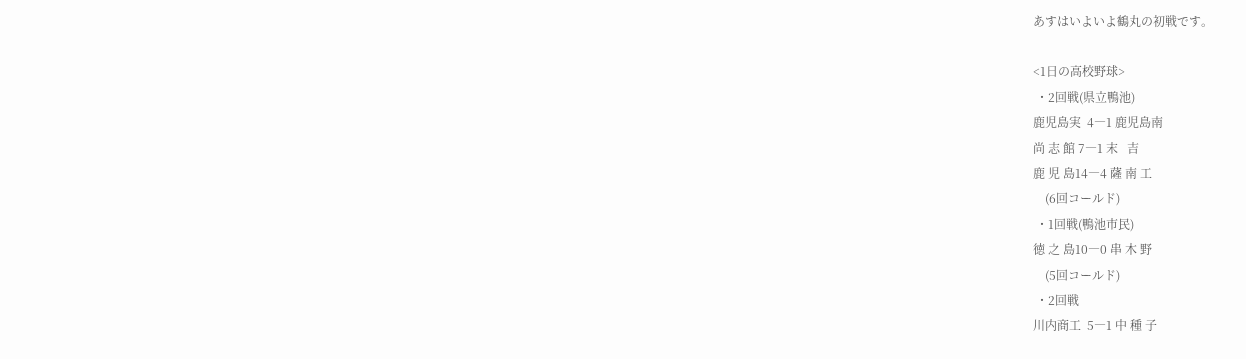あすはいよいよ鶴丸の初戦です。

<1日の高校野球>
 ・2回戦(県立鴨池)
鹿児島実  4―1 鹿児島南
尚 志 館 7―1 末   吉
鹿 児 島14―4 薩 南 工
    (6回コールド)
 ・1回戦(鴨池市民)
徳 之 島10―0 串 木 野
    (5回コールド)
 ・2回戦
川内商工  5―1 中 種 子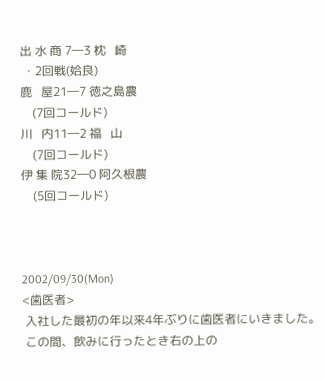出 水 商 7―3 枕   崎
 ・2回戦(姶良)
鹿   屋21―7 徳之島農
    (7回コールド)
川   内11―2 福   山
    (7回コールド)
伊 集 院32―0 阿久根農
    (5回コールド)



2002/09/30(Mon)
<歯医者>
 入社した最初の年以来4年ぶりに歯医者にいきました。
 この間、飲みに行ったとき右の上の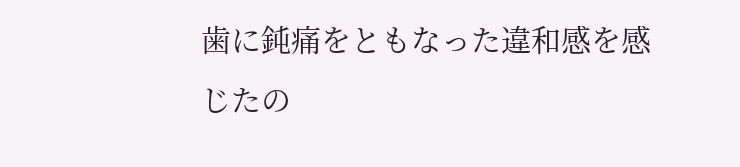歯に鈍痛をともなった違和感を感じたの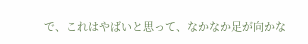で、これはやばいと思って、なかなか足が向かな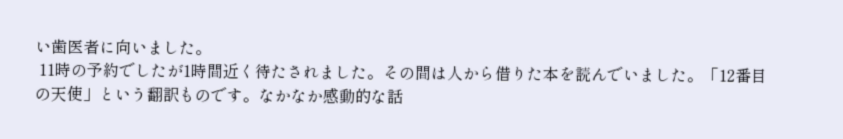い歯医者に向いました。
 11時の予約でしたが1時間近く待たされました。その間は人から借りた本を読んでいました。「12番目の天使」という翻訳ものです。なかなか感動的な話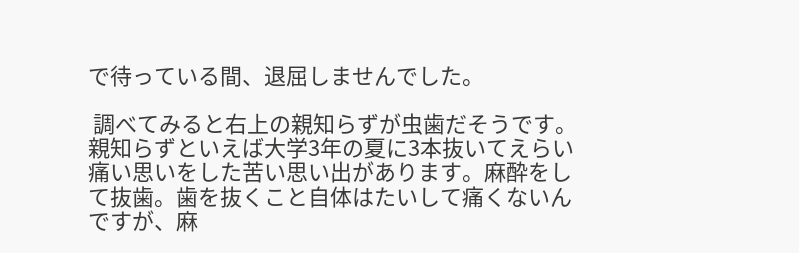で待っている間、退屈しませんでした。

 調べてみると右上の親知らずが虫歯だそうです。親知らずといえば大学3年の夏に3本抜いてえらい痛い思いをした苦い思い出があります。麻酔をして抜歯。歯を抜くこと自体はたいして痛くないんですが、麻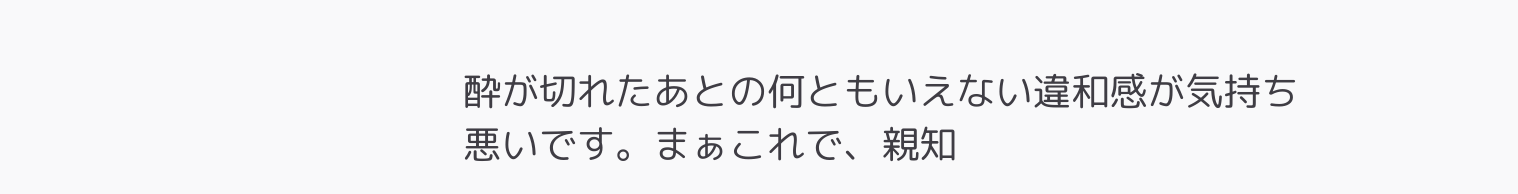酔が切れたあとの何ともいえない違和感が気持ち悪いです。まぁこれで、親知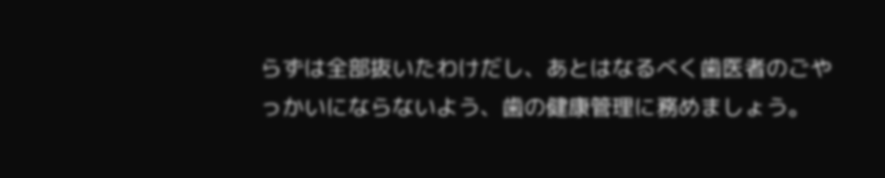らずは全部抜いたわけだし、あとはなるべく歯医者のごやっかいにならないよう、歯の健康管理に務めましょう。